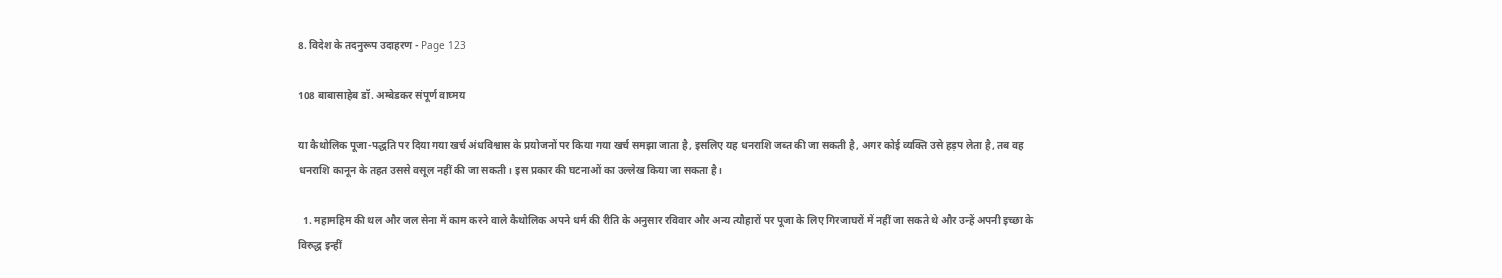8. विदेश के तदनुरूप उदाहरण - Page 123

108 बाबासाहेब डॉ. अम्बेडकर संपूर्ण वाघ्मय

या कैथोलिक पूजा-पद्धति पर दिया गया खर्च अंधविश्वास के प्रयोजनों पर किया गया खर्च समझा जाता है, इसलिए यह धनराशि जब्त की जा सकती है, अगर कोई व्यक्ति उसे हड़प लेता है, तब वह धनराशि कानून के तहत उससे वसूल नहीं की जा सकती। इस प्रकार की घटनाओं का उल्लेख किया जा सकता है।

  1. महामहिम की थल और जल सेना में काम करने वाले कैथोलिक अपने धर्म की रीति के अनुसार रविवार और अन्य त्यौहारों पर पूजा के लिए गिरजाघरों में नहीं जा सकते थे और उन्हें अपनी इच्छा के विरुद्ध इन्हीं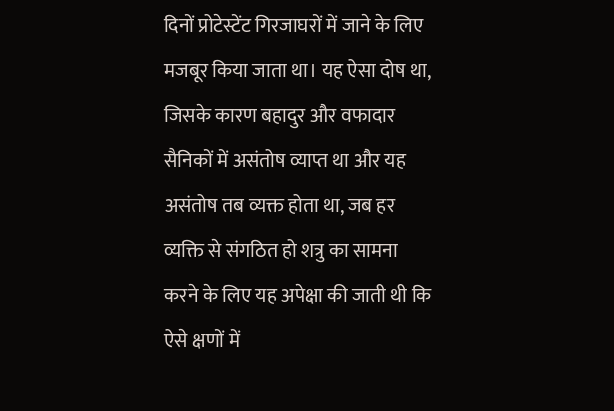दिनों प्रोटेस्टेंट गिरजाघरों में जाने के लिए मजबूर किया जाता था। यह ऐसा दोष था, जिसके कारण बहादुर और वफादार सैनिकों में असंतोष व्याप्त था और यह असंतोष तब व्यक्त होता था, जब हर व्यक्ति से संगठित हो शत्रु का सामना करने के लिए यह अपेक्षा की जाती थी कि ऐसे क्षणों में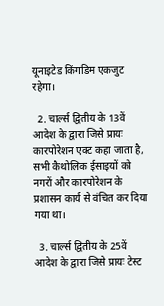यूनाइटेड किंगडिम एकजुट रहेगा।

  2. चार्ल्स द्वितीय के 13वें आदेश के द्वारा जिसे प्रायः कारपोरेशन एक्ट कहा जाता है, सभी कैथोलिक ईसाइयों को नगरों और कारपोरेशन के प्रशासन कार्य से वंचित कर दिया गया था।

  3. चार्ल्स द्वितीय के 25वें आदेश के द्वारा जिसे प्रायः टेस्ट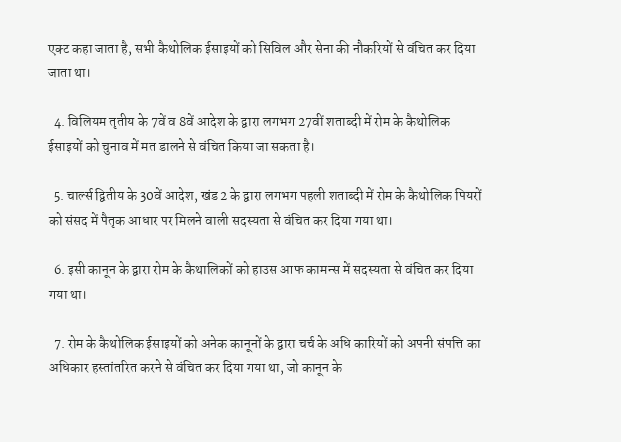एक्ट कहा जाता है, सभी कैथोलिक ईसाइयों को सिविल और सेना की नौकरियों से वंचित कर दिया जाता था।

  4. विलियम तृतीय के 7वें व 8वें आदेश के द्वारा लगभग 27वीं शताब्दी में रोम के कैथोलिक ईसाइयों को चुनाव में मत डालने से वंचित किया जा सकता है।

  5. चार्ल्स द्वितीय के 30वें आदेश, खंड 2 के द्वारा लगभग पहली शताब्दी में रोम के कैथोलिक पियरों को संसद में पैतृक आधार पर मिलने वाली सदस्यता से वंचित कर दिया गया था।

  6. इसी कानून के द्वारा रोम के कैथालिकों को हाउस आफ कामन्स में सदस्यता से वंचित कर दिया गया था।

  7. रोम के कैथोलिक ईसाइयों को अनेक कानूनों के द्वारा चर्च के अधि कारियों को अपनी संपत्ति का अधिकार हस्तांतरित करने से वंचित कर दिया गया था, जो कानून के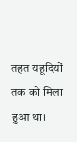तहत यहूदियों तक को मिला हुआ था।